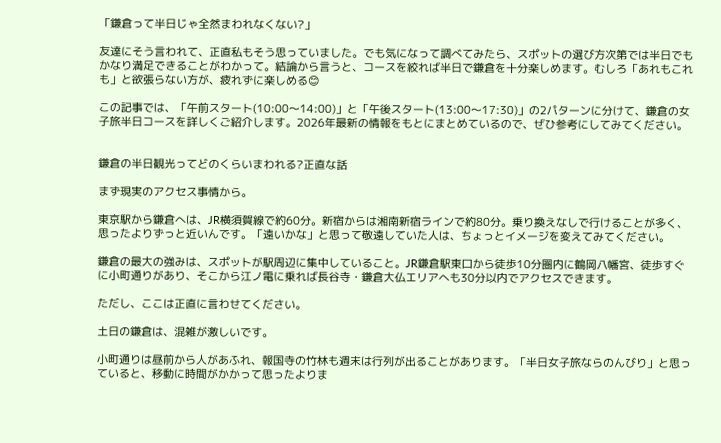「鎌倉って半日じゃ全然まわれなくない?」

友達にそう言われて、正直私もそう思っていました。でも気になって調べてみたら、スポットの選び方次第では半日でもかなり満足できることがわかって。結論から言うと、コースを絞れば半日で鎌倉を十分楽しめます。むしろ「あれもこれも」と欲張らない方が、疲れずに楽しめる😊

この記事では、「午前スタート(10:00〜14:00)」と「午後スタート(13:00〜17:30)」の2パターンに分けて、鎌倉の女子旅半日コースを詳しくご紹介します。2026年最新の情報をもとにまとめているので、ぜひ参考にしてみてください。


鎌倉の半日観光ってどのくらいまわれる?正直な話

まず現実のアクセス事情から。

東京駅から鎌倉へは、JR横須賀線で約60分。新宿からは湘南新宿ラインで約80分。乗り換えなしで行けることが多く、思ったよりずっと近いんです。「遠いかな」と思って敬遠していた人は、ちょっとイメージを変えてみてください。

鎌倉の最大の強みは、スポットが駅周辺に集中していること。JR鎌倉駅東口から徒歩10分圏内に鶴岡八幡宮、徒歩すぐに小町通りがあり、そこから江ノ電に乗れば長谷寺・鎌倉大仏エリアへも30分以内でアクセスできます。

ただし、ここは正直に言わせてください。

土日の鎌倉は、混雑が激しいです。

小町通りは昼前から人があふれ、報国寺の竹林も週末は行列が出ることがあります。「半日女子旅ならのんびり」と思っていると、移動に時間がかかって思ったよりま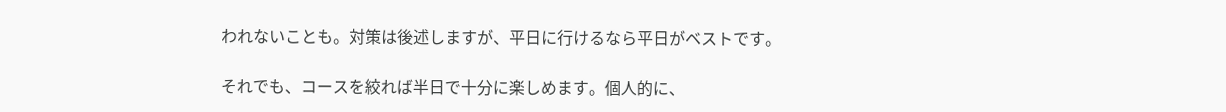われないことも。対策は後述しますが、平日に行けるなら平日がベストです。

それでも、コースを絞れば半日で十分に楽しめます。個人的に、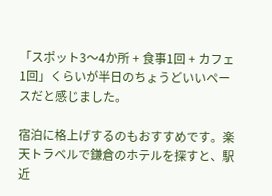「スポット3〜4か所 + 食事1回 + カフェ1回」くらいが半日のちょうどいいペースだと感じました。

宿泊に格上げするのもおすすめです。楽天トラベルで鎌倉のホテルを探すと、駅近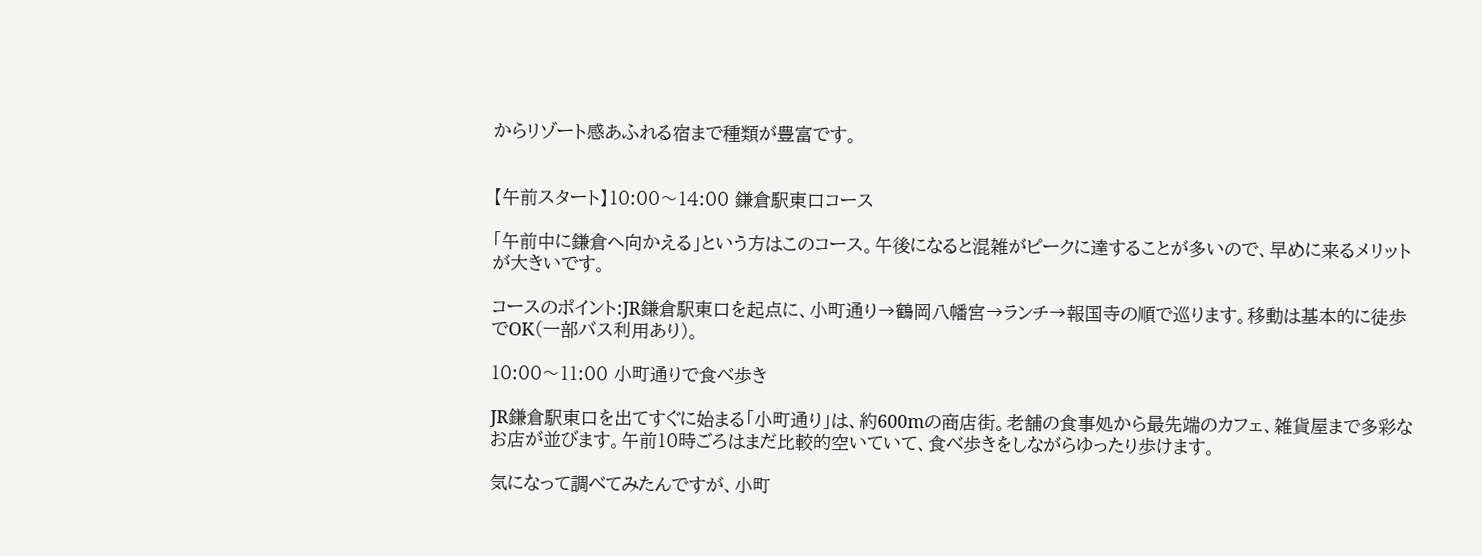からリゾート感あふれる宿まで種類が豊富です。


【午前スタート】10:00〜14:00 鎌倉駅東口コース

「午前中に鎌倉へ向かえる」という方はこのコース。午後になると混雑がピークに達することが多いので、早めに来るメリットが大きいです。

コースのポイント:JR鎌倉駅東口を起点に、小町通り→鶴岡八幡宮→ランチ→報国寺の順で巡ります。移動は基本的に徒歩でOK(一部バス利用あり)。

10:00〜11:00 小町通りで食べ歩き

JR鎌倉駅東口を出てすぐに始まる「小町通り」は、約600mの商店街。老舗の食事処から最先端のカフェ、雑貨屋まで多彩なお店が並びます。午前10時ごろはまだ比較的空いていて、食べ歩きをしながらゆったり歩けます。

気になって調べてみたんですが、小町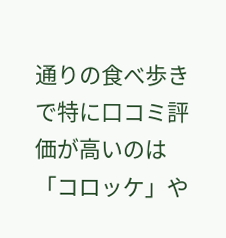通りの食べ歩きで特に口コミ評価が高いのは「コロッケ」や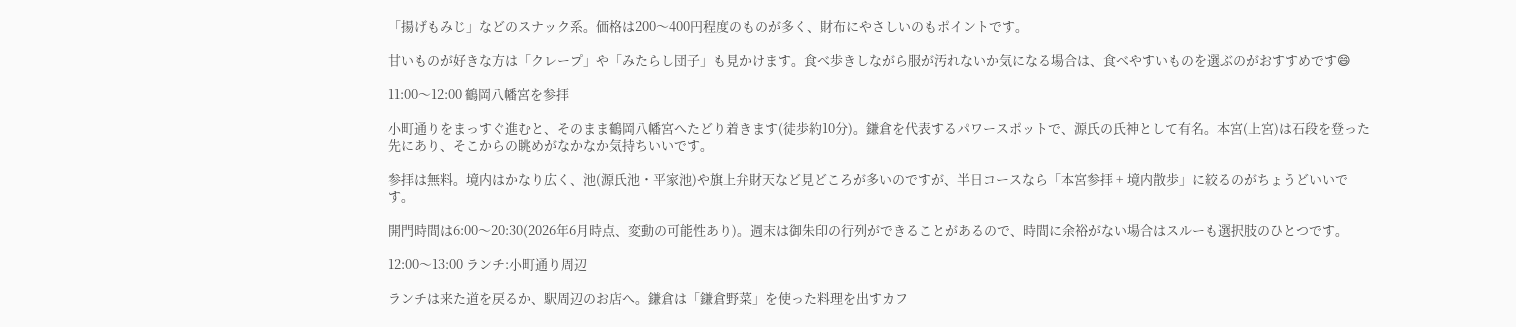「揚げもみじ」などのスナック系。価格は200〜400円程度のものが多く、財布にやさしいのもポイントです。

甘いものが好きな方は「クレープ」や「みたらし団子」も見かけます。食べ歩きしながら服が汚れないか気になる場合は、食べやすいものを選ぶのがおすすめです😄

11:00〜12:00 鶴岡八幡宮を参拝

小町通りをまっすぐ進むと、そのまま鶴岡八幡宮へたどり着きます(徒歩約10分)。鎌倉を代表するパワースポットで、源氏の氏神として有名。本宮(上宮)は石段を登った先にあり、そこからの眺めがなかなか気持ちいいです。

参拝は無料。境内はかなり広く、池(源氏池・平家池)や旗上弁財天など見どころが多いのですが、半日コースなら「本宮参拝 + 境内散歩」に絞るのがちょうどいいです。

開門時間は6:00〜20:30(2026年6月時点、変動の可能性あり)。週末は御朱印の行列ができることがあるので、時間に余裕がない場合はスルーも選択肢のひとつです。

12:00〜13:00 ランチ:小町通り周辺

ランチは来た道を戻るか、駅周辺のお店へ。鎌倉は「鎌倉野菜」を使った料理を出すカフ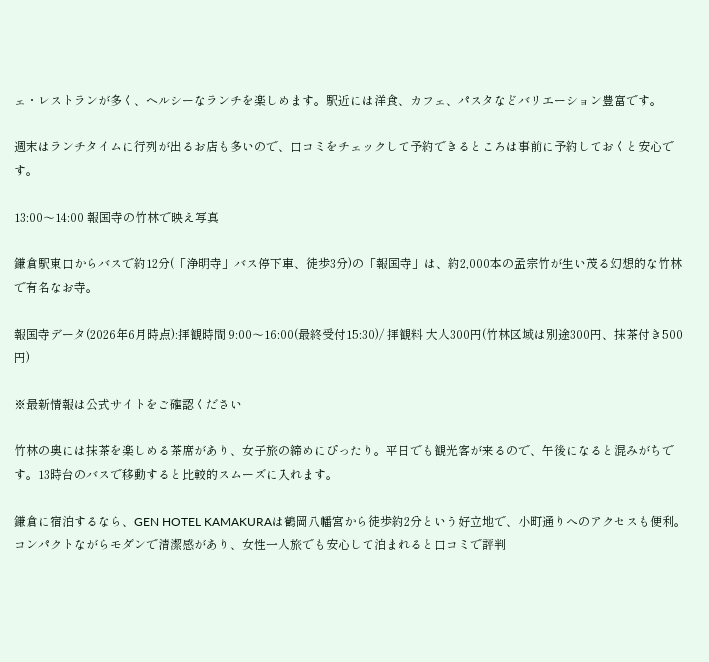ェ・レストランが多く、ヘルシーなランチを楽しめます。駅近には洋食、カフェ、パスタなどバリエーション豊富です。

週末はランチタイムに行列が出るお店も多いので、口コミをチェックして予約できるところは事前に予約しておくと安心です。

13:00〜14:00 報国寺の竹林で映え写真

鎌倉駅東口からバスで約12分(「浄明寺」バス停下車、徒歩3分)の「報国寺」は、約2,000本の孟宗竹が生い茂る幻想的な竹林で有名なお寺。

報国寺データ(2026年6月時点):拝観時間 9:00〜16:00(最終受付15:30)/ 拝観料 大人300円(竹林区域は別途300円、抹茶付き500円)

※最新情報は公式サイトをご確認ください

竹林の奥には抹茶を楽しめる茶席があり、女子旅の締めにぴったり。平日でも観光客が来るので、午後になると混みがちです。13時台のバスで移動すると比較的スムーズに入れます。

鎌倉に宿泊するなら、GEN HOTEL KAMAKURAは鶴岡八幡宮から徒歩約2分という好立地で、小町通りへのアクセスも便利。コンパクトながらモダンで清潔感があり、女性一人旅でも安心して泊まれると口コミで評判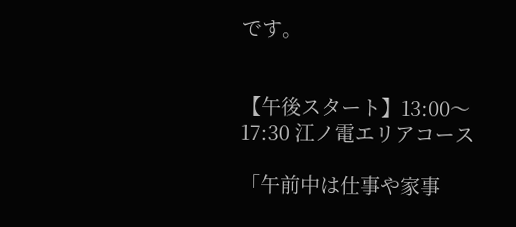です。


【午後スタート】13:00〜17:30 江ノ電エリアコース

「午前中は仕事や家事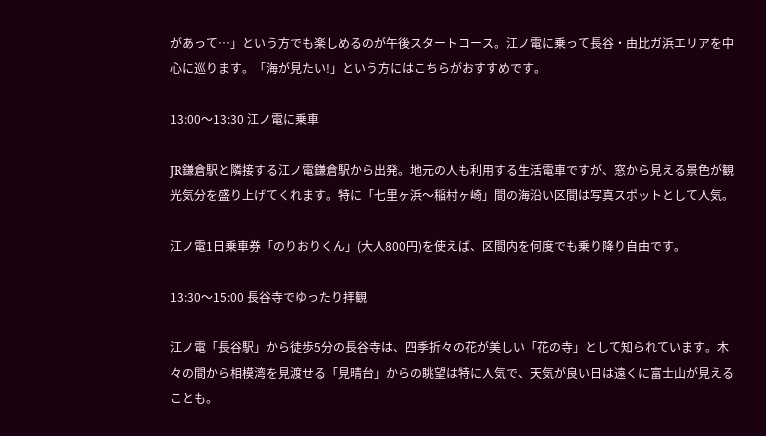があって…」という方でも楽しめるのが午後スタートコース。江ノ電に乗って長谷・由比ガ浜エリアを中心に巡ります。「海が見たい!」という方にはこちらがおすすめです。

13:00〜13:30 江ノ電に乗車

JR鎌倉駅と隣接する江ノ電鎌倉駅から出発。地元の人も利用する生活電車ですが、窓から見える景色が観光気分を盛り上げてくれます。特に「七里ヶ浜〜稲村ヶ崎」間の海沿い区間は写真スポットとして人気。

江ノ電1日乗車券「のりおりくん」(大人800円)を使えば、区間内を何度でも乗り降り自由です。

13:30〜15:00 長谷寺でゆったり拝観

江ノ電「長谷駅」から徒歩5分の長谷寺は、四季折々の花が美しい「花の寺」として知られています。木々の間から相模湾を見渡せる「見晴台」からの眺望は特に人気で、天気が良い日は遠くに富士山が見えることも。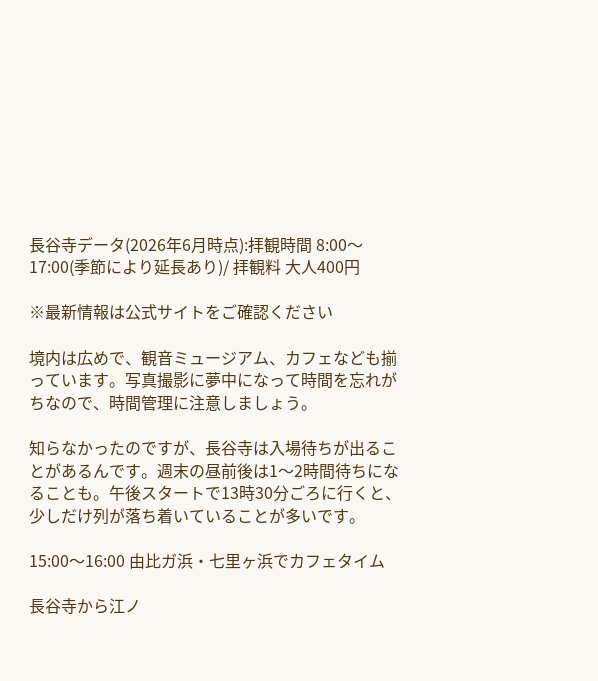長谷寺データ(2026年6月時点):拝観時間 8:00〜17:00(季節により延長あり)/ 拝観料 大人400円

※最新情報は公式サイトをご確認ください

境内は広めで、観音ミュージアム、カフェなども揃っています。写真撮影に夢中になって時間を忘れがちなので、時間管理に注意しましょう。

知らなかったのですが、長谷寺は入場待ちが出ることがあるんです。週末の昼前後は1〜2時間待ちになることも。午後スタートで13時30分ごろに行くと、少しだけ列が落ち着いていることが多いです。

15:00〜16:00 由比ガ浜・七里ヶ浜でカフェタイム

長谷寺から江ノ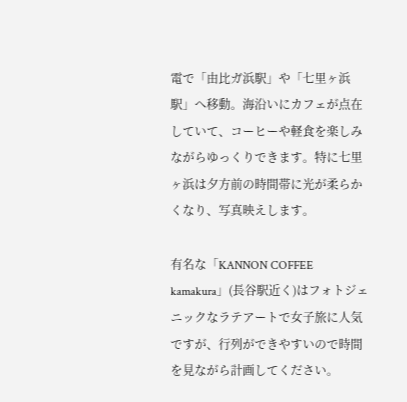電で「由比ガ浜駅」や「七里ヶ浜駅」へ移動。海沿いにカフェが点在していて、コーヒーや軽食を楽しみながらゆっくりできます。特に七里ヶ浜は夕方前の時間帯に光が柔らかくなり、写真映えします。

有名な「KANNON COFFEE kamakura」(長谷駅近く)はフォトジェニックなラテアートで女子旅に人気ですが、行列ができやすいので時間を見ながら計画してください。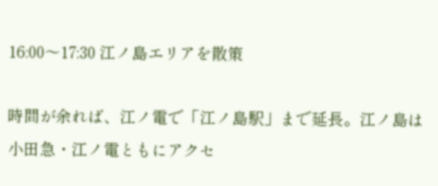16:00〜17:30 江ノ島エリアを散策

時間が余れば、江ノ電で「江ノ島駅」まで延長。江ノ島は小田急・江ノ電ともにアクセ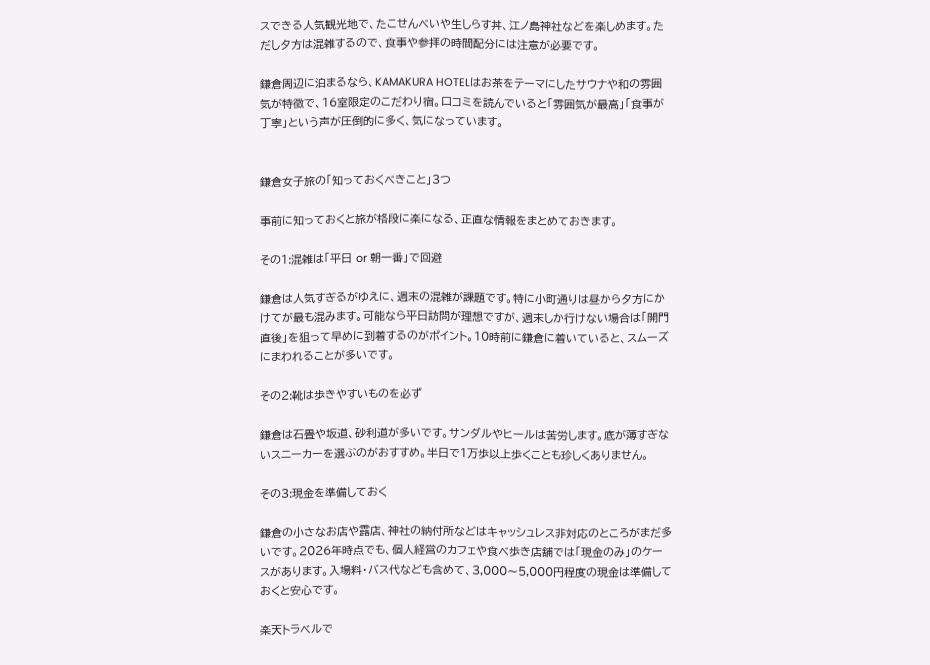スできる人気観光地で、たこせんべいや生しらす丼、江ノ島神社などを楽しめます。ただし夕方は混雑するので、食事や参拝の時間配分には注意が必要です。

鎌倉周辺に泊まるなら、KAMAKURA HOTELはお茶をテーマにしたサウナや和の雰囲気が特徴で、16室限定のこだわり宿。口コミを読んでいると「雰囲気が最高」「食事が丁寧」という声が圧倒的に多く、気になっています。


鎌倉女子旅の「知っておくべきこと」3つ

事前に知っておくと旅が格段に楽になる、正直な情報をまとめておきます。

その1:混雑は「平日 or 朝一番」で回避

鎌倉は人気すぎるがゆえに、週末の混雑が課題です。特に小町通りは昼から夕方にかけてが最も混みます。可能なら平日訪問が理想ですが、週末しか行けない場合は「開門直後」を狙って早めに到着するのがポイント。10時前に鎌倉に着いていると、スムーズにまわれることが多いです。

その2:靴は歩きやすいものを必ず

鎌倉は石畳や坂道、砂利道が多いです。サンダルやヒールは苦労します。底が薄すぎないスニーカーを選ぶのがおすすめ。半日で1万歩以上歩くことも珍しくありません。

その3:現金を準備しておく

鎌倉の小さなお店や露店、神社の納付所などはキャッシュレス非対応のところがまだ多いです。2026年時点でも、個人経営のカフェや食べ歩き店舗では「現金のみ」のケースがあります。入場料・バス代なども含めて、3,000〜5,000円程度の現金は準備しておくと安心です。

楽天トラベルで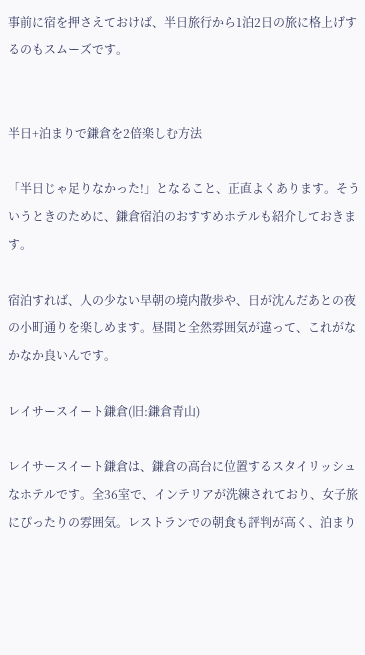事前に宿を押さえておけば、半日旅行から1泊2日の旅に格上げするのもスムーズです。


半日+泊まりで鎌倉を2倍楽しむ方法

「半日じゃ足りなかった!」となること、正直よくあります。そういうときのために、鎌倉宿泊のおすすめホテルも紹介しておきます。

宿泊すれば、人の少ない早朝の境内散歩や、日が沈んだあとの夜の小町通りを楽しめます。昼間と全然雰囲気が違って、これがなかなか良いんです。

レイサースイート鎌倉(旧:鎌倉青山)

レイサースイート鎌倉は、鎌倉の高台に位置するスタイリッシュなホテルです。全36室で、インテリアが洗練されており、女子旅にぴったりの雰囲気。レストランでの朝食も評判が高く、泊まり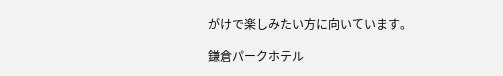がけで楽しみたい方に向いています。

鎌倉パークホテル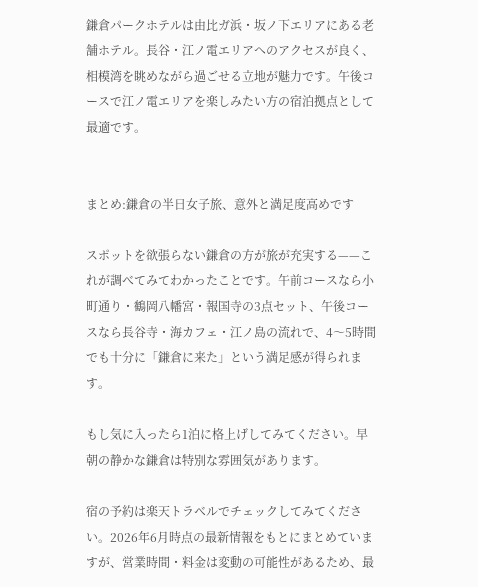鎌倉パークホテルは由比ガ浜・坂ノ下エリアにある老舗ホテル。長谷・江ノ電エリアへのアクセスが良く、相模湾を眺めながら過ごせる立地が魅力です。午後コースで江ノ電エリアを楽しみたい方の宿泊拠点として最適です。


まとめ:鎌倉の半日女子旅、意外と満足度高めです

スポットを欲張らない鎌倉の方が旅が充実する——これが調べてみてわかったことです。午前コースなら小町通り・鶴岡八幡宮・報国寺の3点セット、午後コースなら長谷寺・海カフェ・江ノ島の流れで、4〜5時間でも十分に「鎌倉に来た」という満足感が得られます。

もし気に入ったら1泊に格上げしてみてください。早朝の静かな鎌倉は特別な雰囲気があります。

宿の予約は楽天トラベルでチェックしてみてください。2026年6月時点の最新情報をもとにまとめていますが、営業時間・料金は変動の可能性があるため、最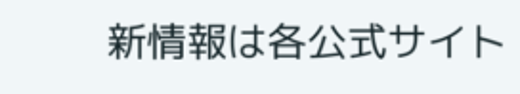新情報は各公式サイト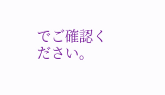でご確認ください。